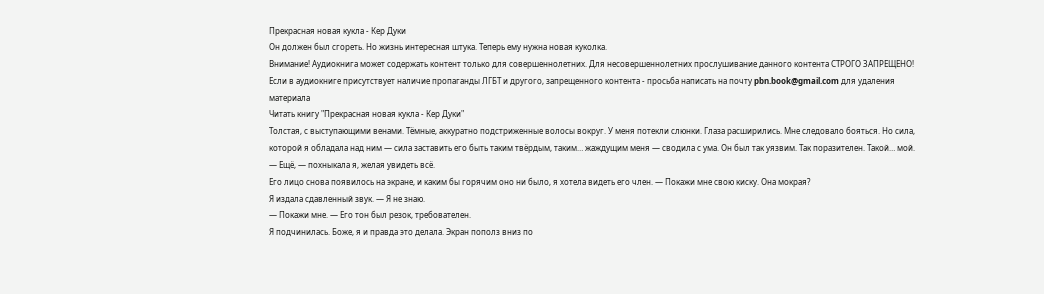Прекрасная новая кукла - Кер Дуки
Он должен был сгореть. Но жизнь интересная штука. Теперь ему нужна новая куколка.
Внимание! Аудиокнига может содержать контент только для совершеннолетних. Для несовершеннолетних прослушивание данного контента СТРОГО ЗАПРЕЩЕНО! Если в аудиокниге присутствует наличие пропаганды ЛГБТ и другого, запрещенного контента - просьба написать на почту pbn.book@gmail.com для удаления материала
Читать книгу "Прекрасная новая кукла - Кер Дуки"
Толстая, с выступающими венами. Тёмные, аккуратно подстриженные волосы вокруг. У меня потекли слюнки. Глаза расширились. Мне следовало бояться. Но сила, которой я обладала над ним — сила заставить его быть таким твёрдым, таким… жаждущим меня — сводила с ума. Он был так уязвим. Так поразителен. Такой… мой.
— Ещё, — похныкала я, желая увидеть всё.
Его лицо снова появилось на экране, и каким бы горячим оно ни было, я хотела видеть его член. — Покажи мне свою киску. Она мокрая?
Я издала сдавленный звук. — Я не знаю.
— Покажи мне. — Его тон был резок, требователен.
Я подчинилась. Боже, я и правда это делала. Экран пополз вниз по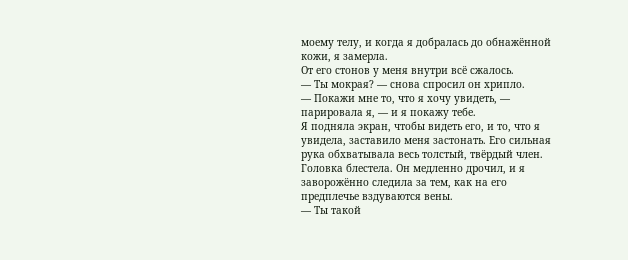моему телу, и когда я добралась до обнажённой кожи, я замерла.
От его стонов у меня внутри всё сжалось.
— Ты мокрая? — снова спросил он хрипло.
— Покажи мне то, что я хочу увидеть, — парировала я, — и я покажу тебе.
Я подняла экран, чтобы видеть его, и то, что я увидела, заставило меня застонать. Его сильная рука обхватывала весь толстый, твёрдый член. Головка блестела. Он медленно дрочил, и я заворожённо следила за тем, как на его предплечье вздуваются вены.
— Ты такой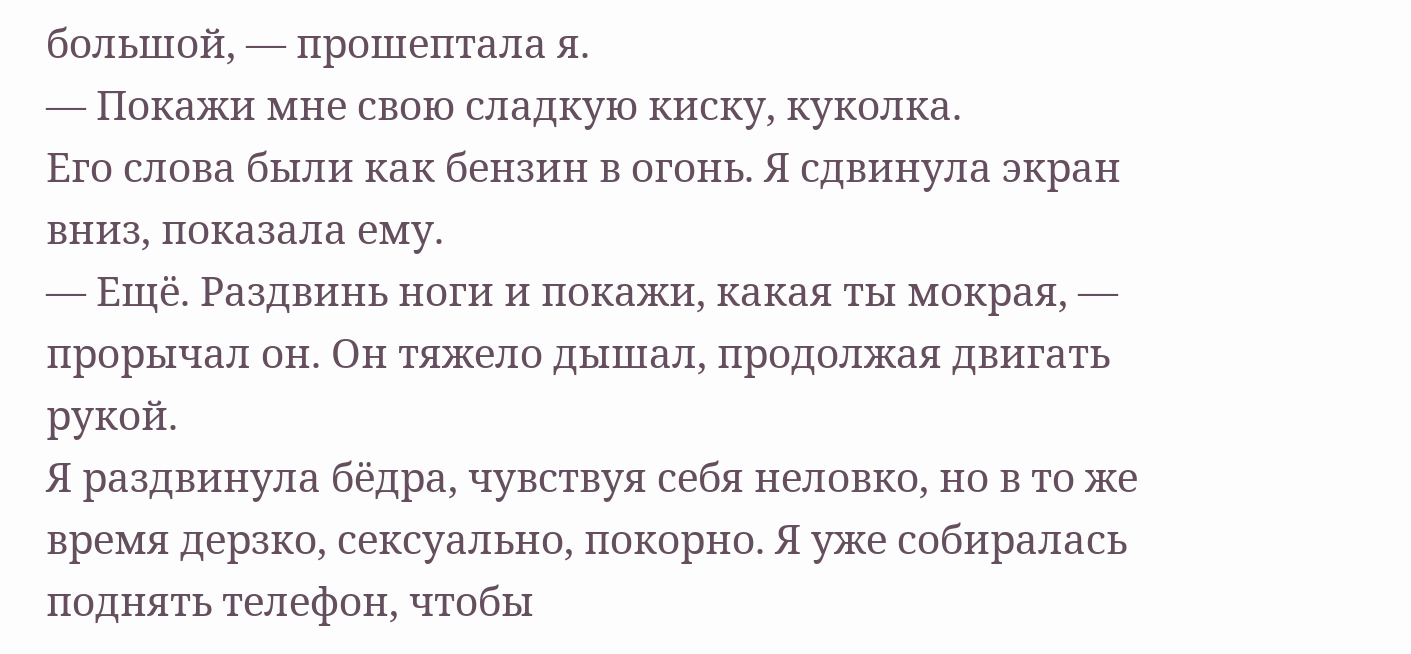большой, — прошептала я.
— Покажи мне свою сладкую киску, куколка.
Его слова были как бензин в огонь. Я сдвинула экран вниз, показала ему.
— Ещё. Раздвинь ноги и покажи, какая ты мокрая, — прорычал он. Он тяжело дышал, продолжая двигать рукой.
Я раздвинула бёдра, чувствуя себя неловко, но в то же время дерзко, сексуально, покорно. Я уже собиралась поднять телефон, чтобы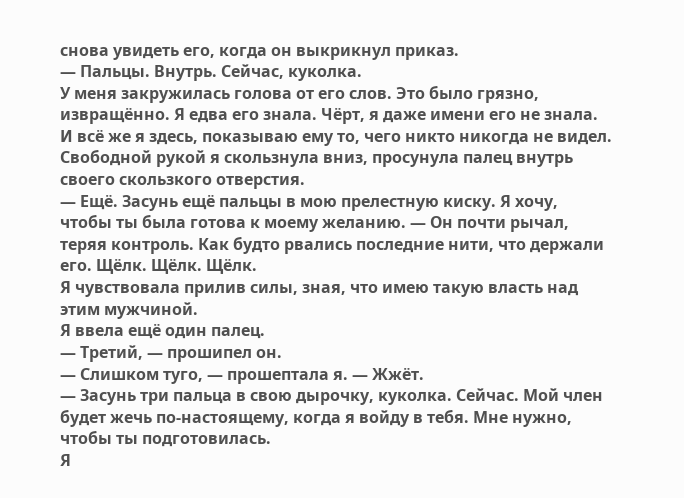снова увидеть его, когда он выкрикнул приказ.
— Пальцы. Внутрь. Сейчас, куколка.
У меня закружилась голова от его слов. Это было грязно, извращённо. Я едва его знала. Чёрт, я даже имени его не знала. И всё же я здесь, показываю ему то, чего никто никогда не видел. Свободной рукой я скользнула вниз, просунула палец внутрь своего скользкого отверстия.
— Ещё. Засунь ещё пальцы в мою прелестную киску. Я хочу, чтобы ты была готова к моему желанию. — Он почти рычал, теряя контроль. Как будто рвались последние нити, что держали его. Щёлк. Щёлк. Щёлк.
Я чувствовала прилив силы, зная, что имею такую власть над этим мужчиной.
Я ввела ещё один палец.
— Третий, — прошипел он.
— Слишком туго, — прошептала я. — Жжёт.
— Засунь три пальца в свою дырочку, куколка. Сейчас. Мой член будет жечь по-настоящему, когда я войду в тебя. Мне нужно, чтобы ты подготовилась.
Я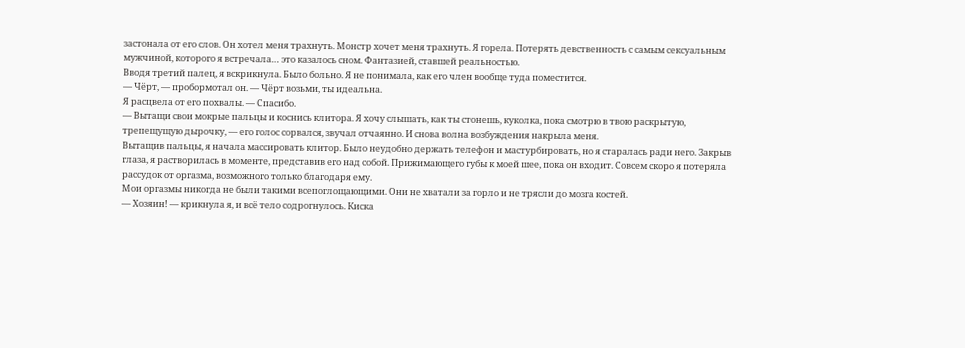застонала от его слов. Он хотел меня трахнуть. Монстр хочет меня трахнуть. Я горела. Потерять девственность с самым сексуальным мужчиной, которого я встречала… это казалось сном. Фантазией, ставшей реальностью.
Вводя третий палец, я вскрикнула. Было больно. Я не понимала, как его член вообще туда поместится.
— Чёрт, — пробормотал он. — Чёрт возьми, ты идеальна.
Я расцвела от его похвалы. — Спасибо.
— Вытащи свои мокрые пальцы и коснись клитора. Я хочу слышать, как ты стонешь, куколка, пока смотрю в твою раскрытую, трепещущую дырочку, — его голос сорвался, звучал отчаянно. И снова волна возбуждения накрыла меня.
Вытащив пальцы, я начала массировать клитор. Было неудобно держать телефон и мастурбировать, но я старалась ради него. Закрыв глаза, я растворилась в моменте, представив его над собой. Прижимающего губы к моей шее, пока он входит. Совсем скоро я потеряла рассудок от оргазма, возможного только благодаря ему.
Мои оргазмы никогда не были такими всепоглощающими. Они не хватали за горло и не трясли до мозга костей.
— Хозяин! — крикнула я, и всё тело содрогнулось. Киска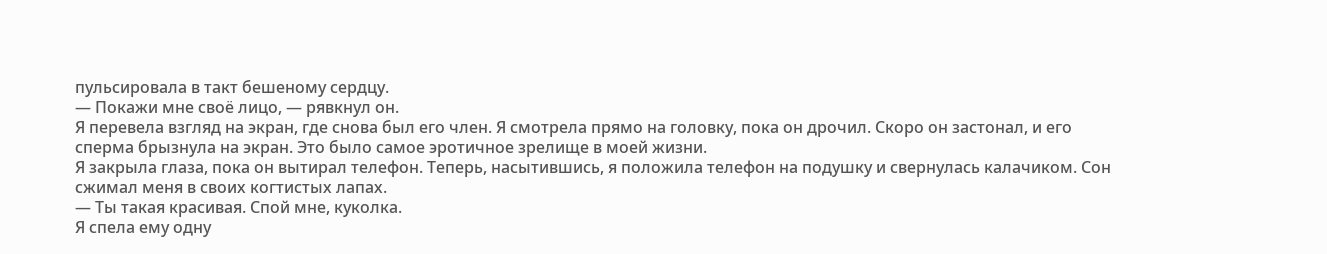пульсировала в такт бешеному сердцу.
— Покажи мне своё лицо, — рявкнул он.
Я перевела взгляд на экран, где снова был его член. Я смотрела прямо на головку, пока он дрочил. Скоро он застонал, и его сперма брызнула на экран. Это было самое эротичное зрелище в моей жизни.
Я закрыла глаза, пока он вытирал телефон. Теперь, насытившись, я положила телефон на подушку и свернулась калачиком. Сон сжимал меня в своих когтистых лапах.
— Ты такая красивая. Спой мне, куколка.
Я спела ему одну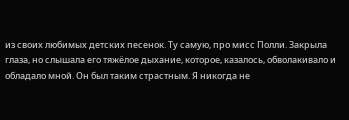из своих любимых детских песенок. Ту самую, про мисс Полли. Закрыла глаза, но слышала его тяжёлое дыхание, которое, казалось, обволакивало и обладало мной. Он был таким страстным. Я никогда не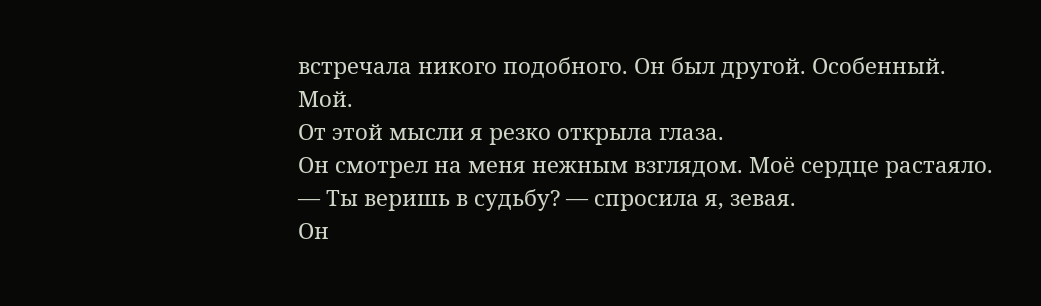встречала никого подобного. Он был другой. Особенный.
Мой.
От этой мысли я резко открыла глаза.
Он смотрел на меня нежным взглядом. Моё сердце растаяло.
— Ты веришь в судьбу? — спросила я, зевая.
Он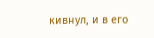кивнул, и в его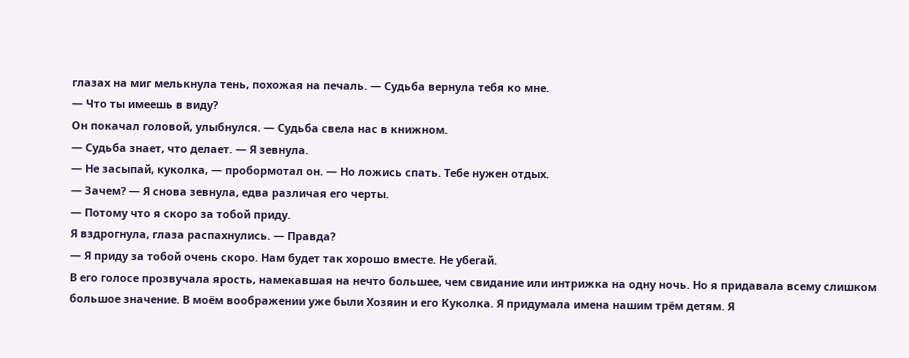глазах на миг мелькнула тень, похожая на печаль. — Судьба вернула тебя ко мне.
— Что ты имеешь в виду?
Он покачал головой, улыбнулся. — Судьба свела нас в книжном.
— Судьба знает, что делает. — Я зевнула.
— Не засыпай, куколка, — пробормотал он. — Но ложись спать. Тебе нужен отдых.
— Зачем? — Я снова зевнула, едва различая его черты.
— Потому что я скоро за тобой приду.
Я вздрогнула, глаза распахнулись. — Правда?
— Я приду за тобой очень скоро. Нам будет так хорошо вместе. Не убегай.
В его голосе прозвучала ярость, намекавшая на нечто большее, чем свидание или интрижка на одну ночь. Но я придавала всему слишком большое значение. В моём воображении уже были Хозяин и его Куколка. Я придумала имена нашим трём детям. Я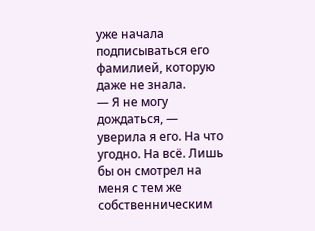уже начала подписываться его фамилией, которую даже не знала.
— Я не могу дождаться, — уверила я его. На что угодно. На всё. Лишь бы он смотрел на меня с тем же собственническим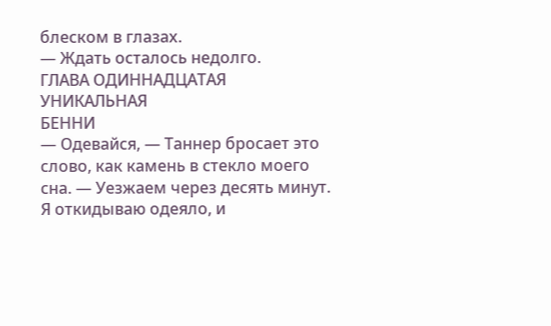блеском в глазах.
— Ждать осталось недолго.
ГЛАВА ОДИННАДЦАТАЯ
УНИКАЛЬНАЯ
БЕННИ
— Одевайся, — Таннер бросает это слово, как камень в стекло моего сна. — Уезжаем через десять минут.
Я откидываю одеяло, и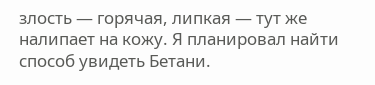злость — горячая, липкая — тут же налипает на кожу. Я планировал найти способ увидеть Бетани.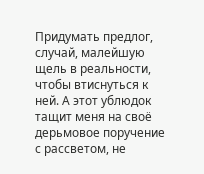Придумать предлог, случай, малейшую щель в реальности, чтобы втиснуться к ней. А этот ублюдок тащит меня на своё дерьмовое поручение с рассветом, не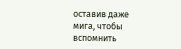оставив даже мига, чтобы вспомнить